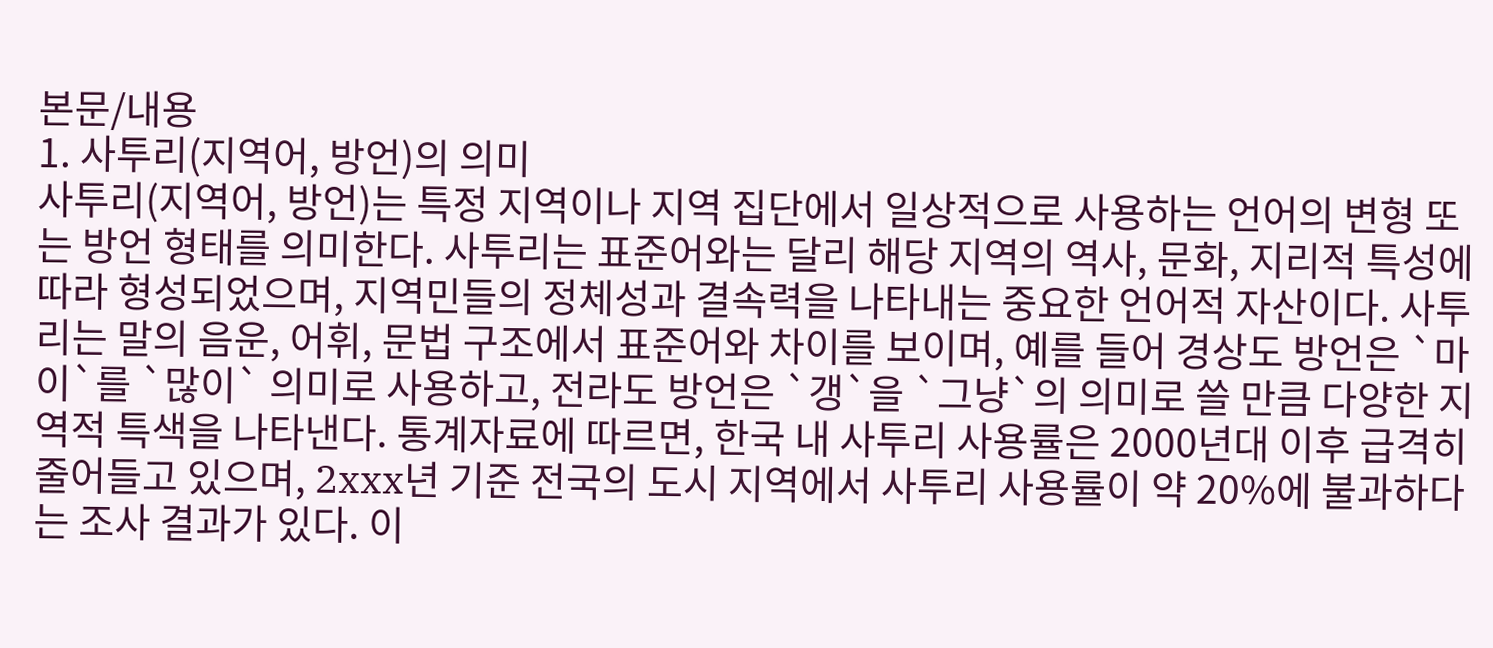본문/내용
1. 사투리(지역어, 방언)의 의미
사투리(지역어, 방언)는 특정 지역이나 지역 집단에서 일상적으로 사용하는 언어의 변형 또는 방언 형태를 의미한다. 사투리는 표준어와는 달리 해당 지역의 역사, 문화, 지리적 특성에 따라 형성되었으며, 지역민들의 정체성과 결속력을 나타내는 중요한 언어적 자산이다. 사투리는 말의 음운, 어휘, 문법 구조에서 표준어와 차이를 보이며, 예를 들어 경상도 방언은 `마이`를 `많이` 의미로 사용하고, 전라도 방언은 `갱`을 `그냥`의 의미로 쓸 만큼 다양한 지역적 특색을 나타낸다. 통계자료에 따르면, 한국 내 사투리 사용률은 2000년대 이후 급격히 줄어들고 있으며, 2xxx년 기준 전국의 도시 지역에서 사투리 사용률이 약 20%에 불과하다는 조사 결과가 있다. 이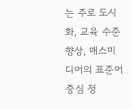는 주로 도시화, 교육 수준 향상, 매스미디어의 표준어 중심 정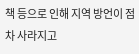책 등으로 인해 지역 방언이 점차 사라지고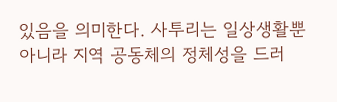있음을 의미한다. 사투리는 일상생활뿐 아니라 지역 공동체의 정체성을 드러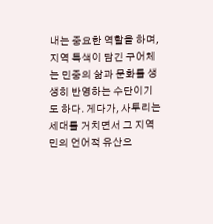내는 중요한 역할을 하며, 지역 특색이 담긴 구어체는 민중의 삶과 문화를 생생히 반영하는 수단이기도 하다. 게다가, 사투리는 세대를 거치면서 그 지역민의 언어적 유산으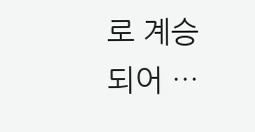로 계승되어 …